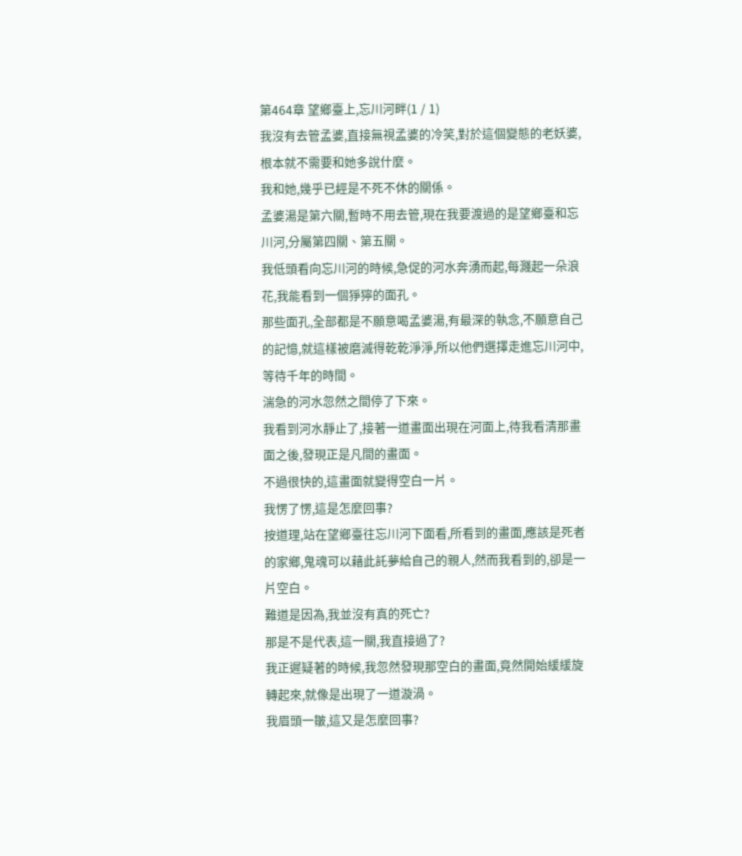第464章 望鄉臺上,忘川河畔(1 / 1)
我沒有去管孟婆,直接無視孟婆的冷笑,對於這個變態的老妖婆,根本就不需要和她多說什麼。
我和她,幾乎已經是不死不休的關係。
孟婆湯是第六關,暫時不用去管,現在我要渡過的是望鄉臺和忘川河,分屬第四關、第五關。
我低頭看向忘川河的時候,急促的河水奔湧而起,每濺起一朵浪花,我能看到一個猙獰的面孔。
那些面孔,全部都是不願意喝孟婆湯,有最深的執念,不願意自己的記憶,就這樣被磨滅得乾乾淨淨,所以他們選擇走進忘川河中,等待千年的時間。
湍急的河水忽然之間停了下來。
我看到河水靜止了,接著一道畫面出現在河面上,待我看清那畫面之後,發現正是凡間的畫面。
不過很快的,這畫面就變得空白一片。
我愣了愣,這是怎麼回事?
按道理,站在望鄉臺往忘川河下面看,所看到的畫面,應該是死者的家鄉,鬼魂可以藉此託夢給自己的親人,然而我看到的,卻是一片空白。
難道是因為,我並沒有真的死亡?
那是不是代表,這一關,我直接過了?
我正遲疑著的時候,我忽然發現那空白的畫面,竟然開始緩緩旋轉起來,就像是出現了一道漩渦。
我眉頭一皺,這又是怎麼回事?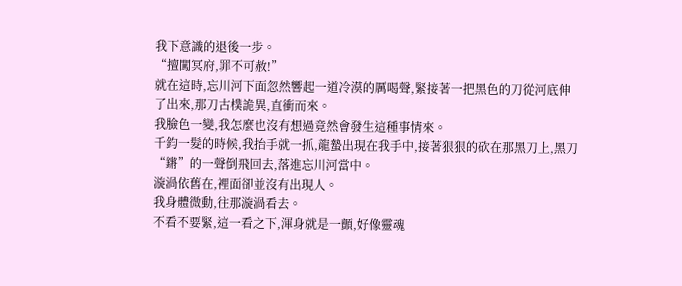我下意識的退後一步。
“擅闖冥府,罪不可赦!”
就在這時,忘川河下面忽然響起一道冷漠的厲喝聲,緊接著一把黑色的刀從河底伸了出來,那刀古樸詭異,直衝而來。
我臉色一變,我怎麼也沒有想過竟然會發生這種事情來。
千鈞一髮的時候,我抬手就一抓,龍蟄出現在我手中,接著狠狠的砍在那黑刀上,黑刀“鏘”的一聲倒飛回去,落進忘川河當中。
漩渦依舊在,裡面卻並沒有出現人。
我身體微動,往那漩渦看去。
不看不要緊,這一看之下,渾身就是一顫,好像靈魂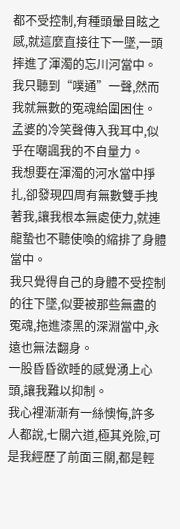都不受控制,有種頭暈目眩之感,就這麼直接往下一墜,一頭摔進了渾濁的忘川河當中。
我只聽到“噗通”一聲,然而我就無數的冤魂給圍困住。
孟婆的冷笑聲傳入我耳中,似乎在嘲諷我的不自量力。
我想要在渾濁的河水當中掙扎,卻發現四周有無數雙手拽著我,讓我根本無處使力,就連龍蟄也不聽使喚的縮排了身體當中。
我只覺得自己的身體不受控制的往下墜,似要被那些無盡的冤魂,拖進漆黑的深淵當中,永遠也無法翻身。
一股昏昏欲睡的感覺湧上心頭,讓我難以抑制。
我心裡漸漸有一絲懊悔,許多人都說,七關六道,極其兇險,可是我經歷了前面三關,都是輕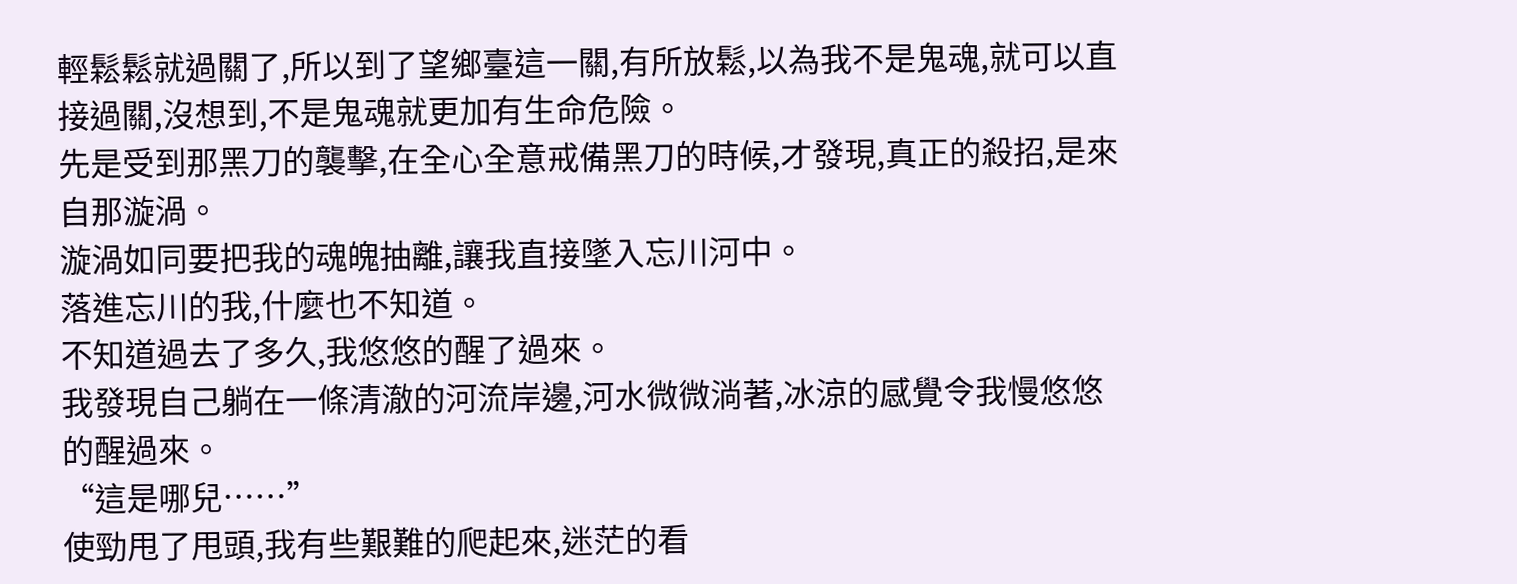輕鬆鬆就過關了,所以到了望鄉臺這一關,有所放鬆,以為我不是鬼魂,就可以直接過關,沒想到,不是鬼魂就更加有生命危險。
先是受到那黑刀的襲擊,在全心全意戒備黑刀的時候,才發現,真正的殺招,是來自那漩渦。
漩渦如同要把我的魂魄抽離,讓我直接墜入忘川河中。
落進忘川的我,什麼也不知道。
不知道過去了多久,我悠悠的醒了過來。
我發現自己躺在一條清澈的河流岸邊,河水微微淌著,冰涼的感覺令我慢悠悠的醒過來。
“這是哪兒……”
使勁甩了甩頭,我有些艱難的爬起來,迷茫的看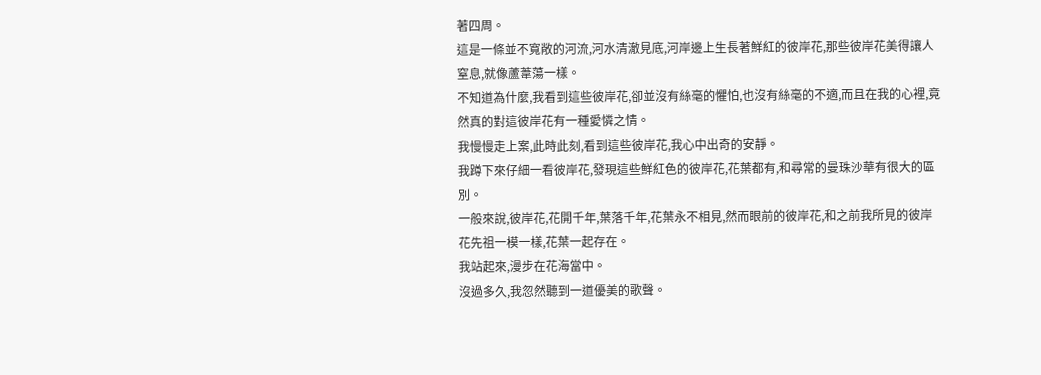著四周。
這是一條並不寬敞的河流,河水清澈見底,河岸邊上生長著鮮紅的彼岸花,那些彼岸花美得讓人窒息,就像蘆葦蕩一樣。
不知道為什麼,我看到這些彼岸花,卻並沒有絲毫的懼怕,也沒有絲毫的不適,而且在我的心裡,竟然真的對這彼岸花有一種愛憐之情。
我慢慢走上案,此時此刻,看到這些彼岸花,我心中出奇的安靜。
我蹲下來仔細一看彼岸花,發現這些鮮紅色的彼岸花,花葉都有,和尋常的曼珠沙華有很大的區別。
一般來說,彼岸花,花開千年,葉落千年,花葉永不相見,然而眼前的彼岸花,和之前我所見的彼岸花先祖一模一樣,花葉一起存在。
我站起來,漫步在花海當中。
沒過多久,我忽然聽到一道優美的歌聲。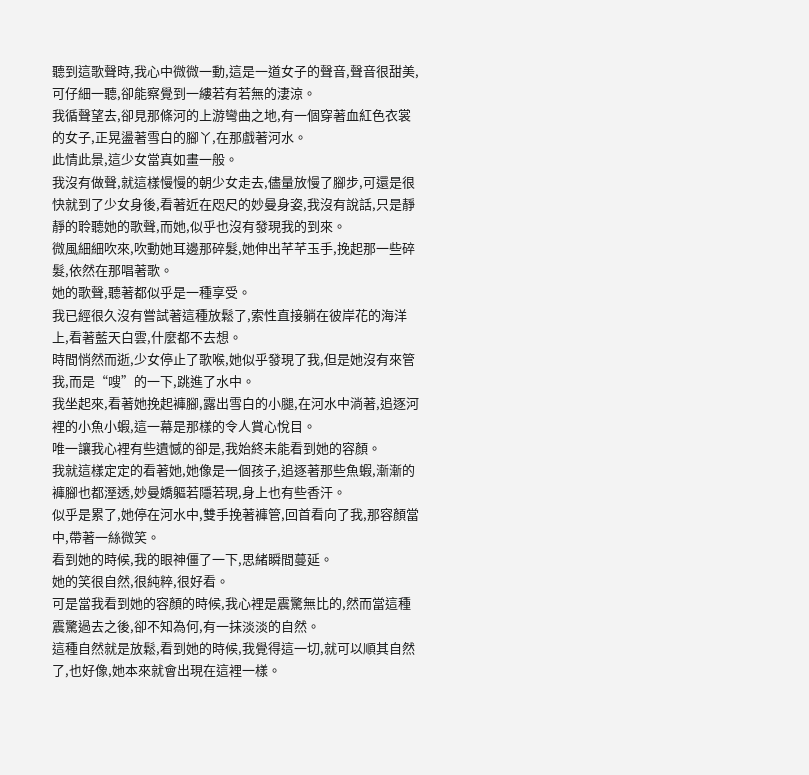聽到這歌聲時,我心中微微一動,這是一道女子的聲音,聲音很甜美,可仔細一聽,卻能察覺到一縷若有若無的淒涼。
我循聲望去,卻見那條河的上游彎曲之地,有一個穿著血紅色衣裳的女子,正晃盪著雪白的腳丫,在那戲著河水。
此情此景,這少女當真如畫一般。
我沒有做聲,就這樣慢慢的朝少女走去,儘量放慢了腳步,可還是很快就到了少女身後,看著近在咫尺的妙曼身姿,我沒有說話,只是靜靜的聆聽她的歌聲,而她,似乎也沒有發現我的到來。
微風細細吹來,吹動她耳邊那碎髮,她伸出芊芊玉手,挽起那一些碎髮,依然在那唱著歌。
她的歌聲,聽著都似乎是一種享受。
我已經很久沒有嘗試著這種放鬆了,索性直接躺在彼岸花的海洋上,看著藍天白雲,什麼都不去想。
時間悄然而逝,少女停止了歌喉,她似乎發現了我,但是她沒有來管我,而是“嗖”的一下,跳進了水中。
我坐起來,看著她挽起褲腳,露出雪白的小腿,在河水中淌著,追逐河裡的小魚小蝦,這一幕是那樣的令人賞心悅目。
唯一讓我心裡有些遺憾的卻是,我始終未能看到她的容顏。
我就這樣定定的看著她,她像是一個孩子,追逐著那些魚蝦,漸漸的褲腳也都溼透,妙曼嬌軀若隱若現,身上也有些香汗。
似乎是累了,她停在河水中,雙手挽著褲管,回首看向了我,那容顏當中,帶著一絲微笑。
看到她的時候,我的眼神僵了一下,思緒瞬間蔓延。
她的笑很自然,很純粹,很好看。
可是當我看到她的容顏的時候,我心裡是震驚無比的,然而當這種震驚過去之後,卻不知為何,有一抹淡淡的自然。
這種自然就是放鬆,看到她的時候,我覺得這一切,就可以順其自然了,也好像,她本來就會出現在這裡一樣。